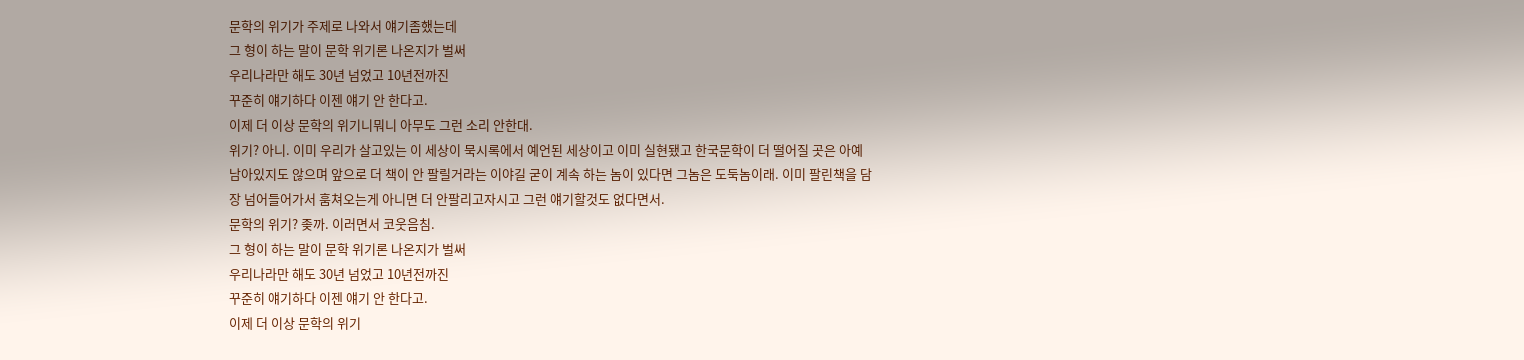문학의 위기가 주제로 나와서 얘기좀했는데
그 형이 하는 말이 문학 위기론 나온지가 벌써
우리나라만 해도 30년 넘었고 10년전까진
꾸준히 얘기하다 이젠 얘기 안 한다고.
이제 더 이상 문학의 위기니뭐니 아무도 그런 소리 안한대.
위기? 아니. 이미 우리가 살고있는 이 세상이 묵시록에서 예언된 세상이고 이미 실현됐고 한국문학이 더 떨어질 곳은 아예 남아있지도 않으며 앞으로 더 책이 안 팔릴거라는 이야길 굳이 계속 하는 놈이 있다면 그놈은 도둑놈이래. 이미 팔린책을 담장 넘어들어가서 훔쳐오는게 아니면 더 안팔리고자시고 그런 얘기할것도 없다면서.
문학의 위기? 좆까. 이러면서 코웃음침.
그 형이 하는 말이 문학 위기론 나온지가 벌써
우리나라만 해도 30년 넘었고 10년전까진
꾸준히 얘기하다 이젠 얘기 안 한다고.
이제 더 이상 문학의 위기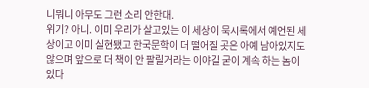니뭐니 아무도 그런 소리 안한대.
위기? 아니. 이미 우리가 살고있는 이 세상이 묵시록에서 예언된 세상이고 이미 실현됐고 한국문학이 더 떨어질 곳은 아예 남아있지도 않으며 앞으로 더 책이 안 팔릴거라는 이야길 굳이 계속 하는 놈이 있다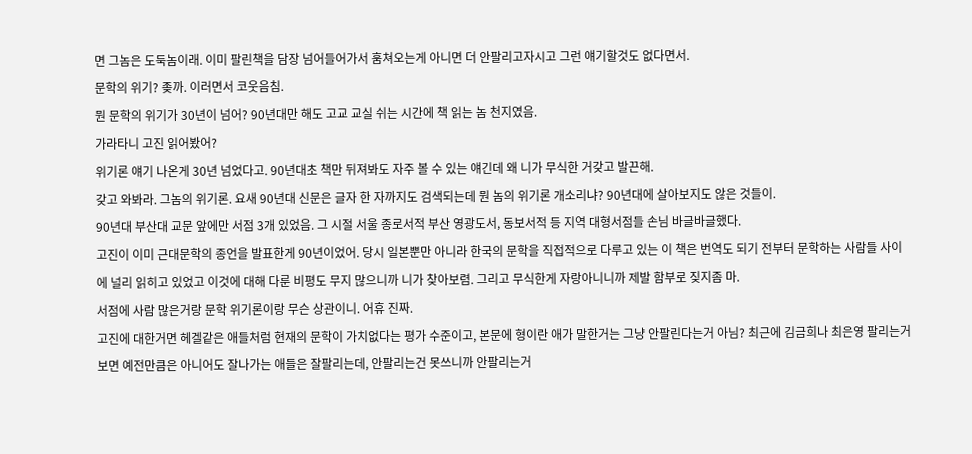면 그놈은 도둑놈이래. 이미 팔린책을 담장 넘어들어가서 훔쳐오는게 아니면 더 안팔리고자시고 그런 얘기할것도 없다면서.
문학의 위기? 좆까. 이러면서 코웃음침.
뭔 문학의 위기가 30년이 넘어? 90년대만 해도 고교 교실 쉬는 시간에 책 읽는 놈 천지였음.
가라타니 고진 읽어봤어?
위기론 얘기 나온게 30년 넘었다고. 90년대초 책만 뒤져봐도 자주 볼 수 있는 얘긴데 왜 니가 무식한 거갖고 발끈해.
갖고 와봐라. 그놈의 위기론. 요새 90년대 신문은 글자 한 자까지도 검색되는데 뭔 놈의 위기론 개소리냐? 90년대에 살아보지도 않은 것들이.
90년대 부산대 교문 앞에만 서점 3개 있었음. 그 시절 서울 종로서적 부산 영광도서, 동보서적 등 지역 대형서점들 손님 바글바글했다.
고진이 이미 근대문학의 종언을 발표한게 90년이었어. 당시 일본뿐만 아니라 한국의 문학을 직접적으로 다루고 있는 이 책은 번역도 되기 전부터 문학하는 사람들 사이에 널리 읽히고 있었고 이것에 대해 다룬 비평도 무지 많으니까 니가 찾아보렴. 그리고 무식한게 자랑아니니까 제발 함부로 짖지좀 마.
서점에 사람 많은거랑 문학 위기론이랑 무슨 상관이니. 어휴 진짜.
고진에 대한거면 헤겔같은 애들처럼 현재의 문학이 가치없다는 평가 수준이고, 본문에 형이란 애가 말한거는 그냥 안팔린다는거 아님? 최근에 김금희나 최은영 팔리는거 보면 예전만큼은 아니어도 잘나가는 애들은 잘팔리는데, 안팔리는건 못쓰니까 안팔리는거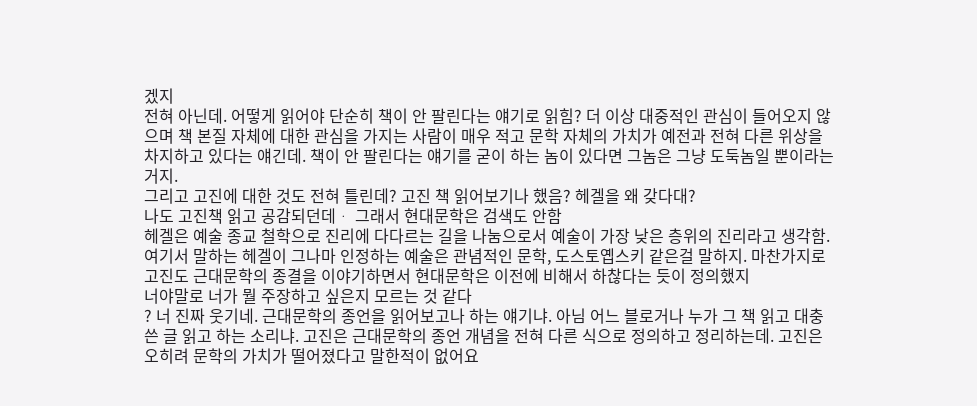겠지
전혀 아닌데. 어떻게 읽어야 단순히 책이 안 팔린다는 얘기로 읽힘? 더 이상 대중적인 관심이 들어오지 않으며 책 본질 자체에 대한 관심을 가지는 사람이 매우 적고 문학 자체의 가치가 예전과 전혀 다른 위상을 차지하고 있다는 얘긴데. 책이 안 팔린다는 얘기를 굳이 하는 놈이 있다면 그놈은 그냥 도둑놈일 뿐이라는거지.
그리고 고진에 대한 것도 전혀 틀린데? 고진 책 읽어보기나 했음? 헤겔을 왜 갖다대?
나도 고진책 읽고 공감되던데ᆞ 그래서 현대문학은 검색도 안함
헤겔은 예술 종교 철학으로 진리에 다다르는 길을 나눔으로서 예술이 가장 낮은 층위의 진리라고 생각함. 여기서 말하는 헤겔이 그나마 인정하는 예술은 관념적인 문학, 도스토옙스키 같은걸 말하지. 마찬가지로 고진도 근대문학의 종결을 이야기하면서 현대문학은 이전에 비해서 하찮다는 듯이 정의했지
너야말로 너가 뭘 주장하고 싶은지 모르는 것 같다
? 너 진짜 웃기네. 근대문학의 종언을 읽어보고나 하는 얘기냐. 아님 어느 블로거나 누가 그 책 읽고 대충 쓴 글 읽고 하는 소리냐. 고진은 근대문학의 종언 개념을 전혀 다른 식으로 정의하고 정리하는데. 고진은 오히려 문학의 가치가 떨어졌다고 말한적이 없어요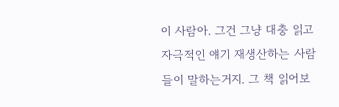이 사람아. 그건 그냥 대충 읽고 자극적인 얘기 재생산하는 사람들이 말하는거지. 그 책 읽어보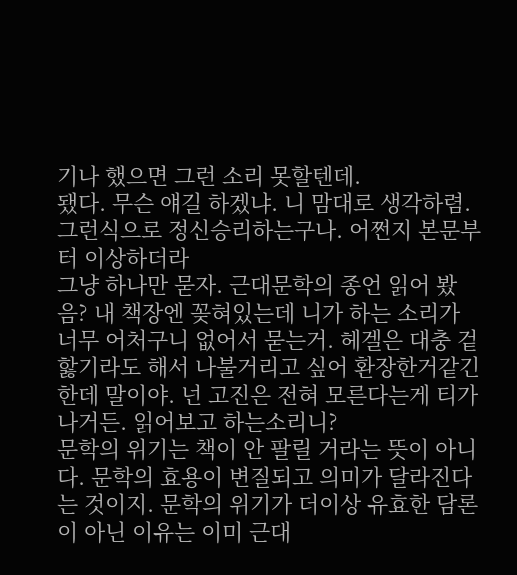기나 했으면 그런 소리 못할텐데.
됐다. 무슨 얘길 하겠냐. 니 맘대로 생각하렴.
그런식으로 정신승리하는구나. 어쩐지 본문부터 이상하더라
그냥 하나만 묻자. 근대문학의 종언 읽어 봤음? 내 책장엔 꽂혀있는데 니가 하는 소리가 너무 어처구니 없어서 묻는거. 헤겔은 대충 겉핧기라도 해서 나불거리고 싶어 환장한거같긴한데 말이야. 넌 고진은 전혀 모른다는게 티가 나거든. 읽어보고 하는소리니?
문학의 위기는 책이 안 팔릴 거라는 뜻이 아니다. 문학의 효용이 변질되고 의미가 달라진다는 것이지. 문학의 위기가 더이상 유효한 담론이 아닌 이유는 이미 근대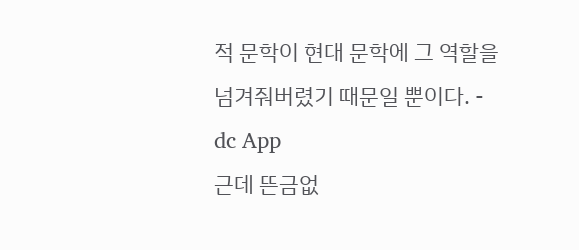적 문학이 현대 문학에 그 역할을 넘겨줘버렸기 때문일 뿐이다. - dc App
근데 뜬금없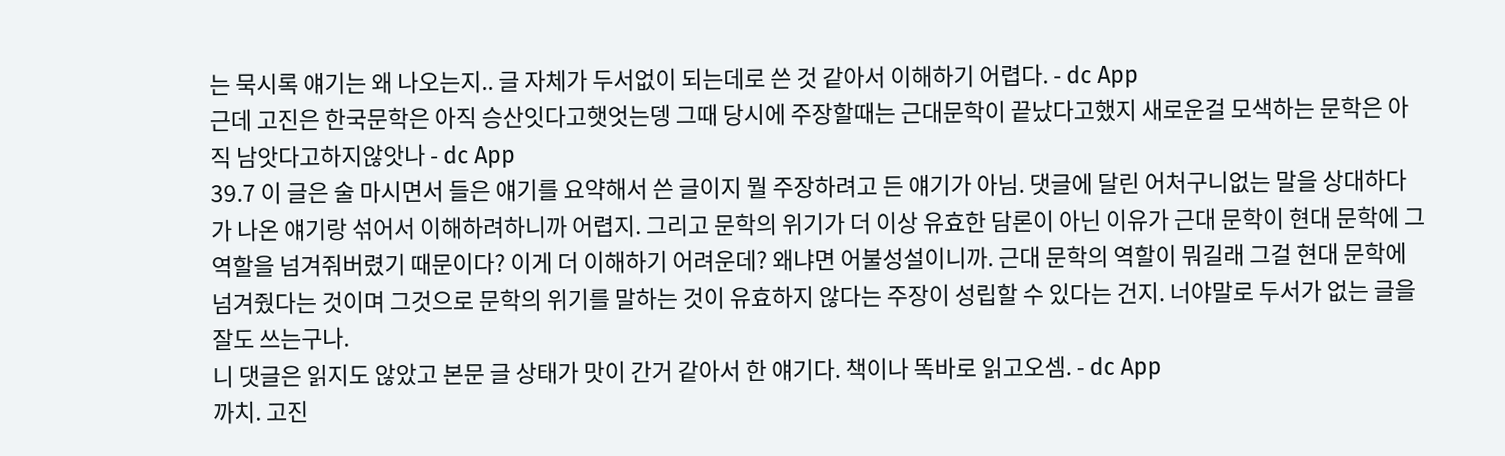는 묵시록 얘기는 왜 나오는지.. 글 자체가 두서없이 되는데로 쓴 것 같아서 이해하기 어렵다. - dc App
근데 고진은 한국문학은 아직 승산잇다고햇엇는뎅 그때 당시에 주장할때는 근대문학이 끝났다고했지 새로운걸 모색하는 문학은 아직 남앗다고하지않앗나 - dc App
39.7 이 글은 술 마시면서 들은 얘기를 요약해서 쓴 글이지 뭘 주장하려고 든 얘기가 아님. 댓글에 달린 어처구니없는 말을 상대하다가 나온 얘기랑 섞어서 이해하려하니까 어렵지. 그리고 문학의 위기가 더 이상 유효한 담론이 아닌 이유가 근대 문학이 현대 문학에 그 역할을 넘겨줘버렸기 때문이다? 이게 더 이해하기 어려운데? 왜냐면 어불성설이니까. 근대 문학의 역할이 뭐길래 그걸 현대 문학에 넘겨줬다는 것이며 그것으로 문학의 위기를 말하는 것이 유효하지 않다는 주장이 성립할 수 있다는 건지. 너야말로 두서가 없는 글을 잘도 쓰는구나.
니 댓글은 읽지도 않았고 본문 글 상태가 맛이 간거 같아서 한 얘기다. 책이나 똑바로 읽고오셈. - dc App
까치. 고진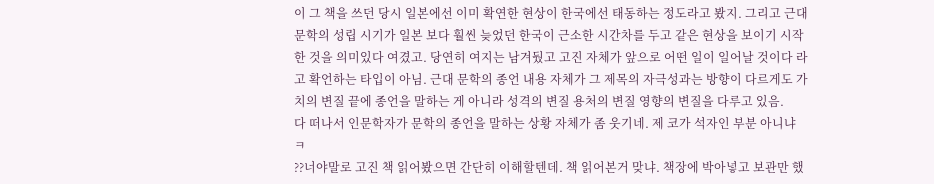이 그 책을 쓰던 당시 일본에선 이미 확연한 현상이 한국에선 태동하는 정도라고 봤지. 그리고 근대문학의 성립 시기가 일본 보다 훨씬 늦었던 한국이 근소한 시간차를 두고 같은 현상을 보이기 시작한 것을 의미있다 여겼고. 당연히 여지는 남겨뒀고 고진 자체가 앞으로 어떤 일이 일어날 것이다 라고 확언하는 타입이 아님. 근대 문학의 종언 내용 자체가 그 제목의 자극성과는 방향이 다르게도 가치의 변질 끝에 종언을 말하는 게 아니라 성격의 변질 용처의 변질 영향의 변질을 다루고 있음.
다 떠나서 인문학자가 문학의 종언을 말하는 상황 자체가 좀 웃기네. 제 코가 석자인 부분 아니냐 ㅋ
??너야말로 고진 책 읽어봤으면 간단히 이해할텐데. 책 읽어본거 맞냐. 책장에 박아넣고 보관만 했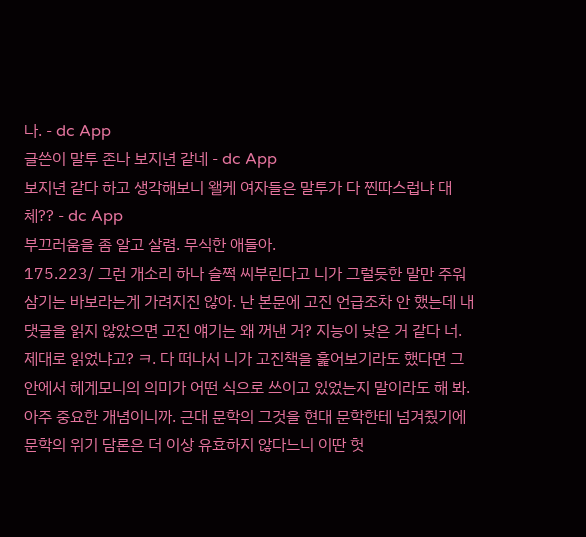나. - dc App
글쓴이 말투 존나 보지년 같네 - dc App
보지년 같다 하고 생각해보니 왤케 여자들은 말투가 다 찐따스럽냐 대체?? - dc App
부끄러움을 좀 알고 살렴. 무식한 애들아.
175.223/ 그런 개소리 하나 슬쩍 씨부린다고 니가 그럴듯한 말만 주워삼기는 바보라는게 가려지진 않아. 난 본문에 고진 언급조차 안 했는데 내 댓글을 읽지 않았으면 고진 얘기는 왜 꺼낸 거? 지능이 낮은 거 같다 너.
제대로 읽었냐고? ㅋ. 다 떠나서 니가 고진책을 훑어보기라도 했다면 그 안에서 헤게모니의 의미가 어떤 식으로 쓰이고 있었는지 말이라도 해 봐. 아주 중요한 개념이니까. 근대 문학의 그것을 현대 문학한테 넘겨줬기에 문학의 위기 담론은 더 이상 유효하지 않다느니 이딴 헛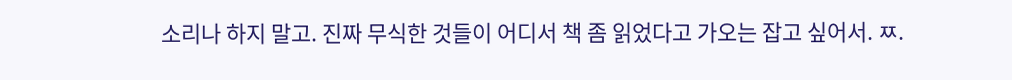소리나 하지 말고. 진짜 무식한 것들이 어디서 책 좀 읽었다고 가오는 잡고 싶어서. ㅉ.